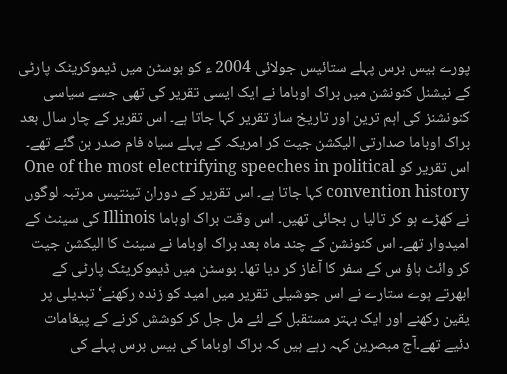پورے بیس برس پہلے ستائیس جولائی 2004 ء کو بوسٹن میں ڈیموکریٹک پارٹی کے نیشنل کنونشن میں براک اوباما نے ایک ایسی تقریر کی تھی جسے سیاسی کنونشنز کی اہم ترین اور تاریخ ساز تقریر کہا جاتا ہے۔ اس تقریر کے چار سال بعد براک اوباما صدارتی الیکشن جیت کر امریکہ کے پہلے سیاہ فام صدر بن گئے تھے۔ اس تقریر کو One of the most electrifying speeches in political convention history کہا جاتا ہے۔ اس تقریر کے دوران تینتیس مرتبہ لوگوں نے کھڑے ہو کر تالیا ں بجائی تھیں۔ اس وقت براک اوباما Illinois کی سینٹ کے امیدوار تھے۔ اس کنونشن کے چند ماہ بعد براک اوباما نے سینٹ کا الیکشن جیت کر وائٹ ہاؤ س کے سفر کا آغاز کر دیا تھا۔ بوسٹن میں ڈیموکریٹک پارٹی کے ابھرتے ہوے ستارے نے اس جوشیلی تقریر میں امید کو زندہ رکھنے‘ تبدیلی پر یقین رکھنے اور ایک بہتر مستقبل کے لئے مل جل کر کوشش کرنے کے پیغامات دئیے تھے۔آج مبصرین کہہ رہے ہیں کہ براک اوباما کی بیس برس پہلے کی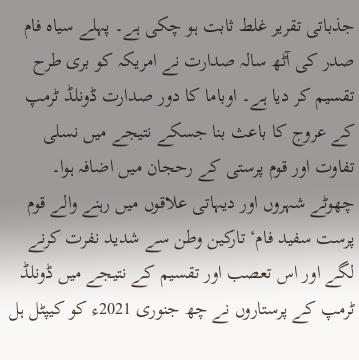جذباتی تقریر غلط ثابت ہو چکی ہے۔ پہلے سیاہ فام صدر کی آٹھ سالہ صدارت نے امریکہ کو بری طرح تقسیم کر دیا ہے۔ اوباما کا دور صدارت ڈونلڈ ٹرمپ کے عروج کا باعث بنا جسکے نتیجے میں نسلی تفاوت اور قوم پرستی کے رحجان میں اضافہ ہوا۔ چھوٹے شہروں اور دیہاتی علاقوں میں رہنے والے قوم پرست سفید فام‘ تارکین وطن سے شدید نفرت کرنے لگے اور اس تعصب اور تقسیم کے نتیجے میں ڈونلڈ ٹرمپ کے پرستاروں نے چھ جنوری 2021ء کو کیپٹل ہل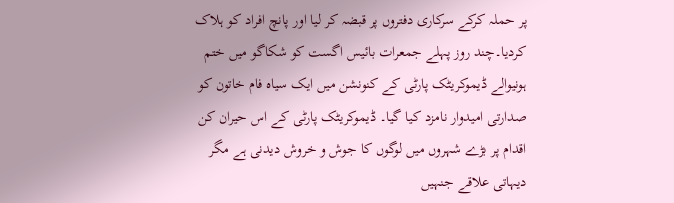پر حملہ کرکے سرکاری دفتروں پر قبضہ کر لیا اور پانچ افراد کو ہلاک کردیا۔چند روز پہلے جمعرات بائیس اگست کو شکاگو میں ختم ہونیوالے ڈیموکریٹک پارٹی کے کنونشن میں ایک سیاہ فام خاتون کو صدارتی امیدوار نامزد کیا گیا۔ ڈیموکریٹک پارٹی کے اس حیران کن اقدام پر بڑے شہروں میں لوگوں کا جوش و خروش دیدنی ہے مگر دیہاتی علاقے جنہیں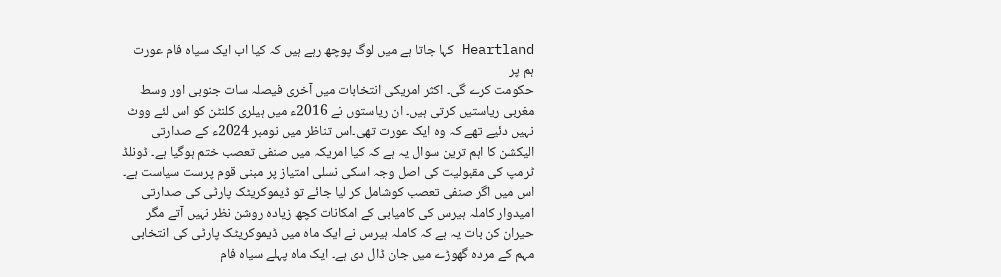Heartland کہا جاتا ہے میں لوگ پوچھ رہے ہیں کہ کیا اب ایک سیاہ فام عورت ہم پر
حکومت کرے گی۔ اکثر امریکی انتخابات میں آخری فیصلہ سات جنوبی اور وسط مغربی ریاستیں کرتی ہیں۔ ان ریاستوں نے 2016ء میں ہیلری کلنٹن کو اس لئے ووٹ نہیں دئیے تھے کہ وہ ایک عورت تھی۔اس تناظر میں نومبر 2024ء کے صدارتی الیکشن کا اہم ترین سوال یہ ہے کہ کیا امریکہ میں صنفی تعصب ختم ہوگیا ہے۔ ڈونلڈ ٹرمپ کی مقبولیت کی اصل وجہ اسکی نسلی امتیاز پر مبنی قوم پرست سیاست ہے۔ اس میں اگر صنفی تعصب کوشامل کر لیا جائے تو ڈیموکریٹک پارٹی کی صدارتی امیدوار کاملہ ہیرس کی کامیابی کے امکانات کچھ زیادہ روشن نظر نہیں آتے مگر حیران کن بات یہ ہے کہ کاملہ ہیرس نے ایک ماہ میں ڈیموکریٹک پارٹی کی انتخابی مہم کے مردہ گھوڑے میں جان ڈال دی ہے۔ ایک ماہ پہلے سیاہ فام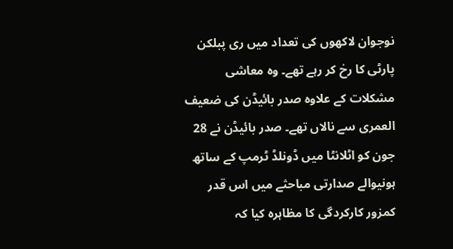نوجوان لاکھوں کی تعداد میں ری پبلکن پارٹی کا رخ کر رہے تھے۔ وہ معاشی مشکلات کے علاوہ صدر بائیڈن کی ضعیف العمری سے نالاں تھے۔ صدر بائیڈن نے 28 جون کو اٹلانٹا میں ڈونلڈ ٹرمپ کے ساتھ ہونیوالے صدارتی مباحثے میں اس قدر کمزور کارکردگی کا مظاہرہ کیا کہ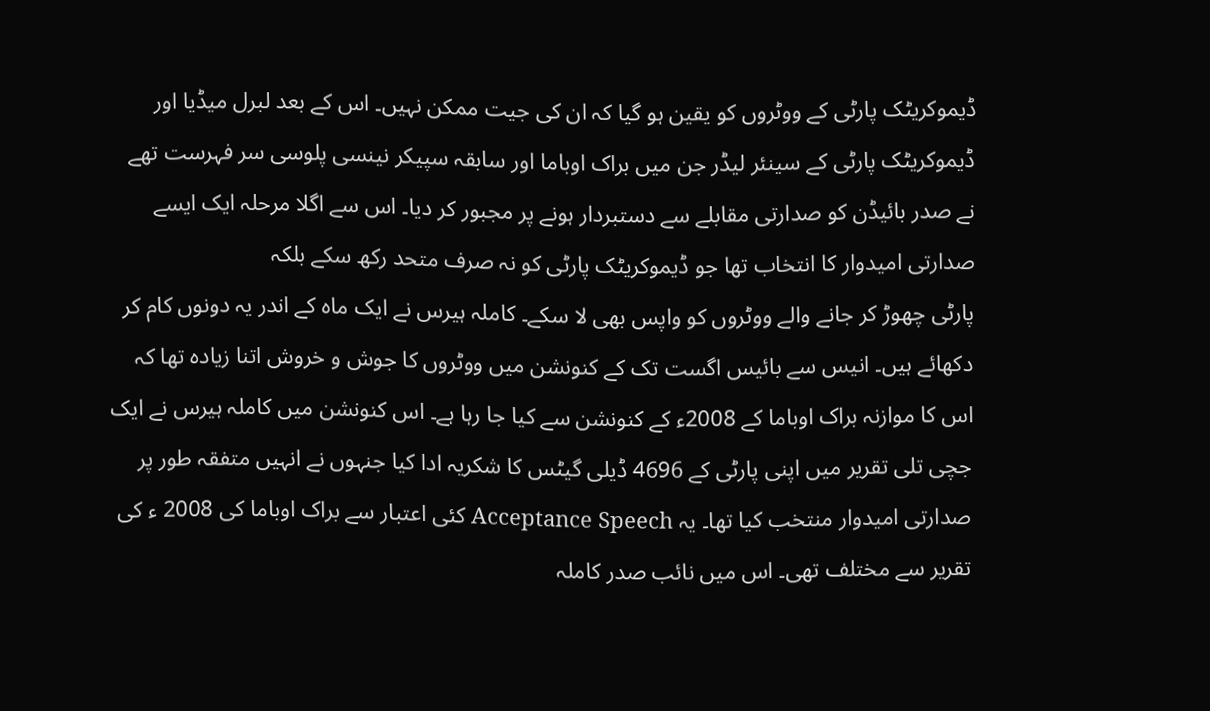ڈیموکریٹک پارٹی کے ووٹروں کو یقین ہو گیا کہ ان کی جیت ممکن نہیں۔ اس کے بعد لبرل میڈیا اور ڈیموکریٹک پارٹی کے سینئر لیڈر جن میں براک اوباما اور سابقہ سپیکر نینسی پلوسی سر فہرست تھے نے صدر بائیڈن کو صدارتی مقابلے سے دستبردار ہونے پر مجبور کر دیا۔ اس سے اگلا مرحلہ ایک ایسے صدارتی امیدوار کا انتخاب تھا جو ڈیموکریٹک پارٹی کو نہ صرف متحد رکھ سکے بلکہ
پارٹی چھوڑ کر جانے والے ووٹروں کو واپس بھی لا سکے۔ کاملہ ہیرس نے ایک ماہ کے اندر یہ دونوں کام کر دکھائے ہیں۔ انیس سے بائیس اگست تک کے کنونشن میں ووٹروں کا جوش و خروش اتنا زیادہ تھا کہ اس کا موازنہ براک اوباما کے 2008ء کے کنونشن سے کیا جا رہا ہے۔ اس کنونشن میں کاملہ ہیرس نے ایک جچی تلی تقریر میں اپنی پارٹی کے 4696 ڈیلی گیٹس کا شکریہ ادا کیا جنہوں نے انہیں متفقہ طور پر صدارتی امیدوار منتخب کیا تھا۔ یہ Acceptance Speech کئی اعتبار سے براک اوباما کی 2008 ء کی تقریر سے مختلف تھی۔ اس میں نائب صدر کاملہ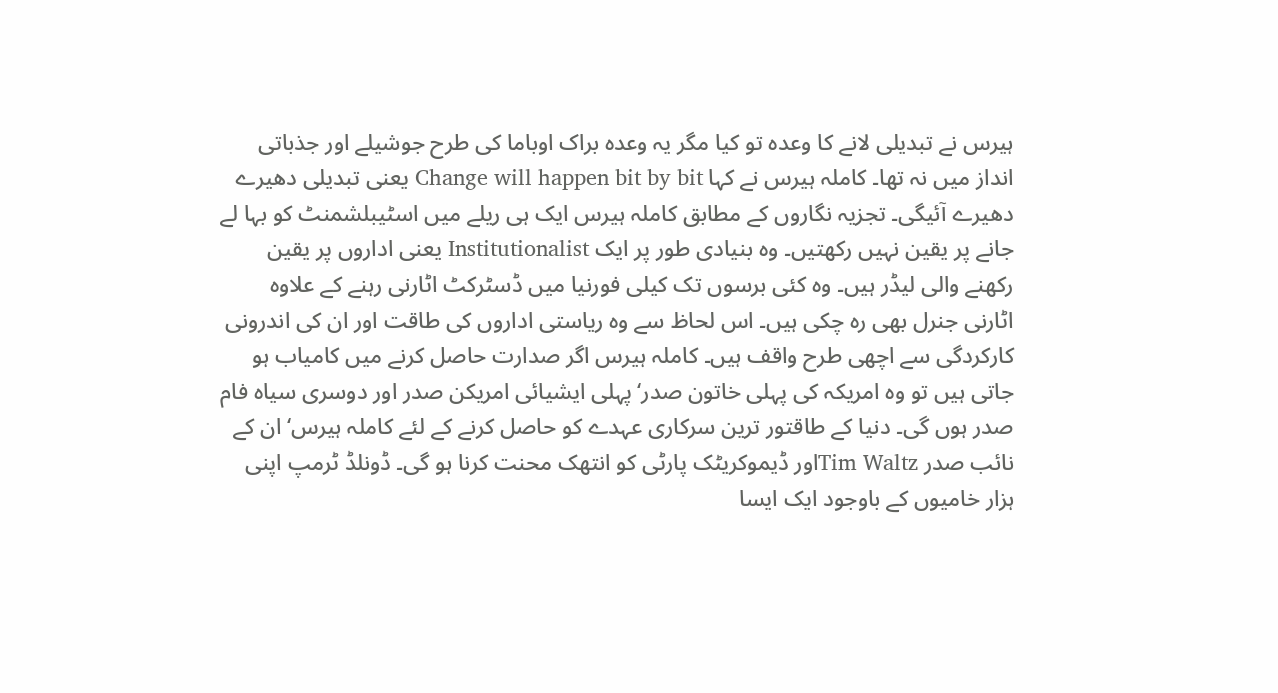ہیرس نے تبدیلی لانے کا وعدہ تو کیا مگر یہ وعدہ براک اوباما کی طرح جوشیلے اور جذباتی انداز میں نہ تھا۔ کاملہ ہیرس نے کہا Change will happen bit by bit یعنی تبدیلی دھیرے دھیرے آئیگی۔ تجزیہ نگاروں کے مطابق کاملہ ہیرس ایک ہی ریلے میں اسٹیبلشمنٹ کو بہا لے جانے پر یقین نہیں رکھتیں۔ وہ بنیادی طور پر ایک Institutionalist یعنی اداروں پر یقین رکھنے والی لیڈر ہیں۔ وہ کئی برسوں تک کیلی فورنیا میں ڈسٹرکٹ اٹارنی رہنے کے علاوہ اٹارنی جنرل بھی رہ چکی ہیں۔ اس لحاظ سے وہ ریاستی اداروں کی طاقت اور ان کی اندرونی کارکردگی سے اچھی طرح واقف ہیں۔ کاملہ ہیرس اگر صدارت حاصل کرنے میں کامیاب ہو جاتی ہیں تو وہ امریکہ کی پہلی خاتون صدر‘ پہلی ایشیائی امریکن صدر اور دوسری سیاہ فام صدر ہوں گی۔ دنیا کے طاقتور ترین سرکاری عہدے کو حاصل کرنے کے لئے کاملہ ہیرس‘ ان کے نائب صدر Tim Waltzاور ڈیموکریٹک پارٹی کو انتھک محنت کرنا ہو گی۔ ڈونلڈ ٹرمپ اپنی ہزار خامیوں کے باوجود ایک ایسا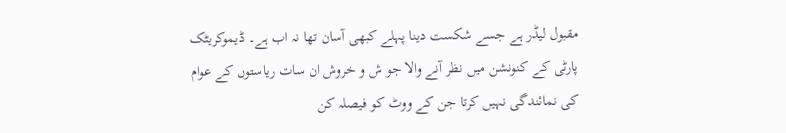مقبول لیڈر ہے جسے شکست دینا پہلے کبھی آسان تھا نہ اب ہے۔ ڈیموکریٹک پارٹی کے کنونشن میں نظر آنے والا جو ش و خروش ان سات ریاستوں کے عوام کی نمائندگی نہیں کرتا جن کے ووٹ کو فیصلہ کن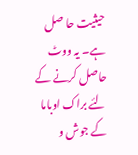حیثیت حا صل ہے۔ یہ ووٹ حاصل کرنے کے لئے براک اوباما کے جوش و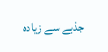جذبے سے زیادہ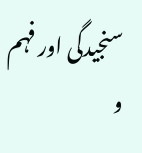سنجیدگی اور فہم و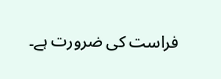فراست کی ضرورت ہے۔